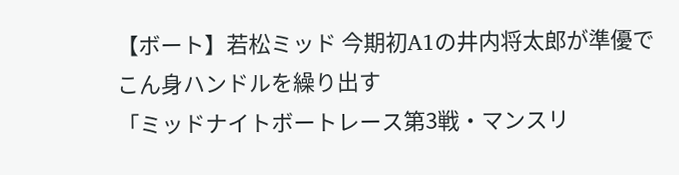【ボート】若松ミッド 今期初A1の井内将太郎が準優でこん身ハンドルを繰り出す
「ミッドナイトボートレース第3戦・マンスリ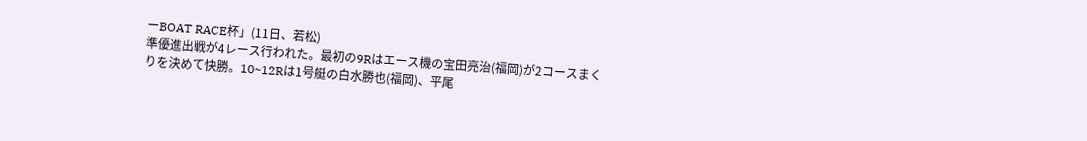ーBOAT RACE杯」(11日、若松)
準優進出戦が4レース行われた。最初の9Rはエース機の宝田亮治(福岡)が2コースまくりを決めて快勝。10~12Rは1号艇の白水勝也(福岡)、平尾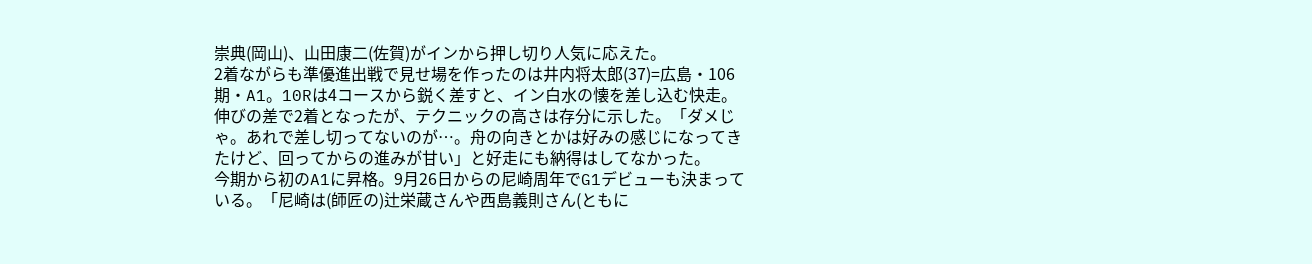崇典(岡山)、山田康二(佐賀)がインから押し切り人気に応えた。
2着ながらも準優進出戦で見せ場を作ったのは井内将太郎(37)=広島・106期・A1。10Rは4コースから鋭く差すと、イン白水の懐を差し込む快走。伸びの差で2着となったが、テクニックの高さは存分に示した。「ダメじゃ。あれで差し切ってないのが…。舟の向きとかは好みの感じになってきたけど、回ってからの進みが甘い」と好走にも納得はしてなかった。
今期から初のA1に昇格。9月26日からの尼崎周年でG1デビューも決まっている。「尼崎は(師匠の)辻栄蔵さんや西島義則さん(ともに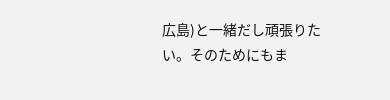広島)と一緒だし頑張りたい。そのためにもま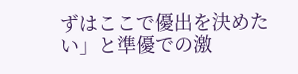ずはここで優出を決めたい」と準優での激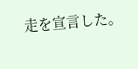走を宣言した。